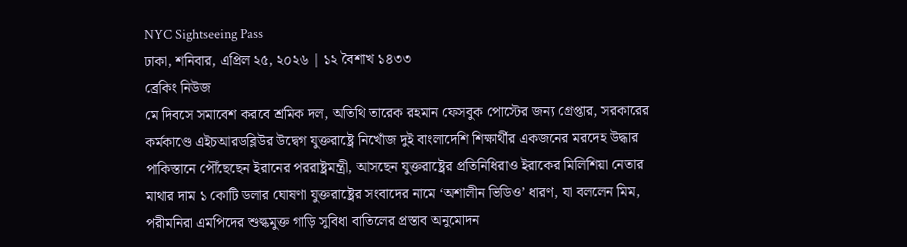NYC Sightseeing Pass
ঢাকা, শনিবার, এপ্রিল ২৫, ২০২৬ | ১২ বৈশাখ ১৪৩৩
ব্রেকিং নিউজ
মে দিবসে সমাবেশ করবে শ্রমিক দল, অতিথি তারেক রহমান ফেসবুক পোস্টের জন্য গ্রেপ্তার, সরকারের কর্মকাণ্ডে এইচআরডব্লিউর উদ্বেগ যুক্তরাষ্ট্রে নিখোঁজ দুই বাংলাদেশি শিক্ষার্থীর একজনের মরদেহ উদ্ধার পাকিস্তানে পৌঁছেছেন ইরানের পররাষ্ট্রমন্ত্রী, আসছেন যুক্তরাষ্ট্রের প্রতিনিধিরাও ইরাকের মিলিশিয়া নেতার মাথার দাম ১ কোটি ডলার ঘোষণা যুক্তরাষ্ট্রের সংবাদের নামে ‘অশালীন ভিডিও’ ধারণ, যা বললেন মিম, পরীমনিরা এমপিদের শুল্কমুক্ত গাড়ি সুবিধা বাতিলের প্রস্তাব অনুমোদন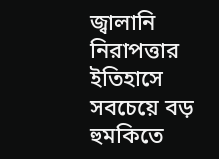জ্বালানি নিরাপত্তার ইতিহাসে সবচেয়ে বড় হুমকিতে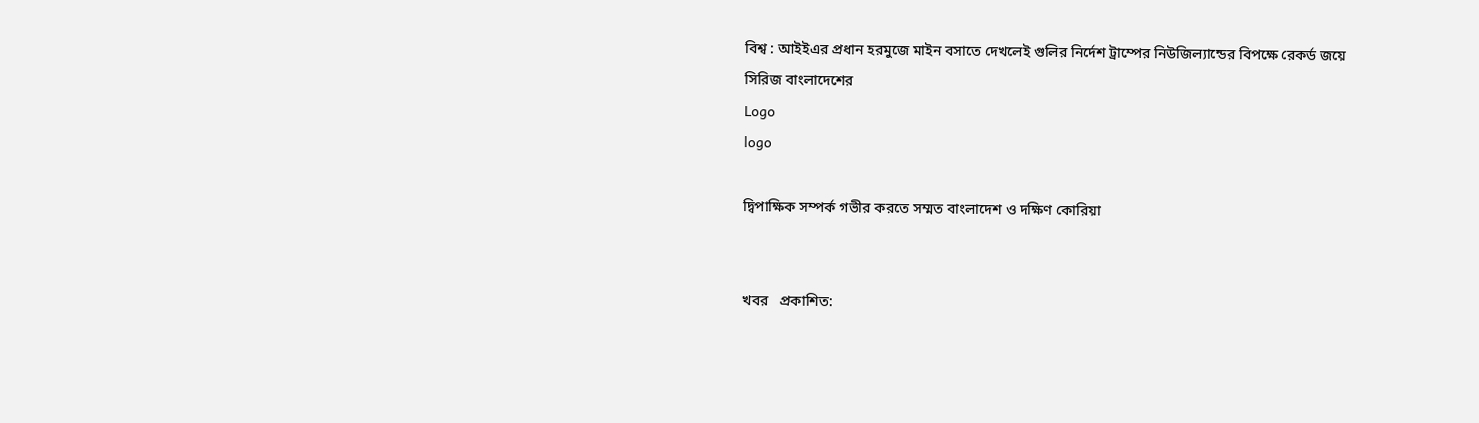বিশ্ব : আইইএর প্রধান হরমুজে মাইন বসাতে দেখলেই গুলির নির্দেশ ট্রাম্পের নিউজিল্যান্ডের বিপক্ষে রেকর্ড জয়ে সিরিজ বাংলাদেশের
Logo
logo

দ্বিপাক্ষিক সম্পর্ক গভীর করতে সম্মত বাংলাদেশ ও দক্ষিণ কোরিয়া


খবর   প্রকাশিত: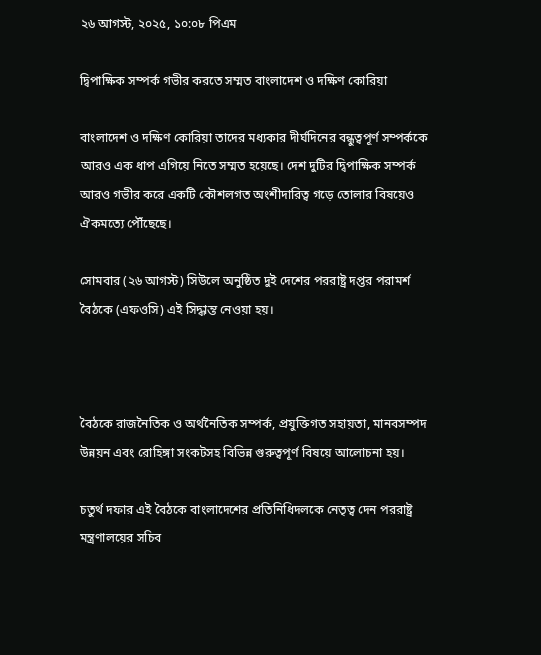২৬ আগস্ট, ২০২৫, ১০:০৮ পিএম

দ্বিপাক্ষিক সম্পর্ক গভীর করতে সম্মত বাংলাদেশ ও দক্ষিণ কোরিয়া

বাংলাদেশ ও দক্ষিণ কোরিয়া তাদের মধ্যকার দীর্ঘদিনের বন্ধুত্বপূর্ণ সম্পর্ককে আরও এক ধাপ এগিয়ে নিতে সম্মত হয়েছে। দেশ দুটির দ্বিপাক্ষিক সম্পর্ক আরও গভীর করে একটি কৌশলগত অংশীদারিত্ব গড়ে তোলার বিষয়েও ঐকমত্যে পৌঁছেছে।

সোমবার (২৬ আগস্ট) সিউলে অনুষ্ঠিত দুই দেশের পররাষ্ট্র দপ্তর পরামর্শ বৈঠকে (এফওসি) এই সিদ্ধান্ত নেওয়া হয়।



বৈঠকে রাজনৈতিক ও অর্থনৈতিক সম্পর্ক, প্রযুক্তিগত সহায়তা, মানবসম্পদ উন্নয়ন এবং রোহিঙ্গা সংকটসহ বিভিন্ন গুরুত্বপূর্ণ বিষয়ে আলোচনা হয়।

চতুর্থ দফার এই বৈঠকে বাংলাদেশের প্রতিনিধিদলকে নেতৃত্ব দেন পররাষ্ট্র মন্ত্রণালয়ের সচিব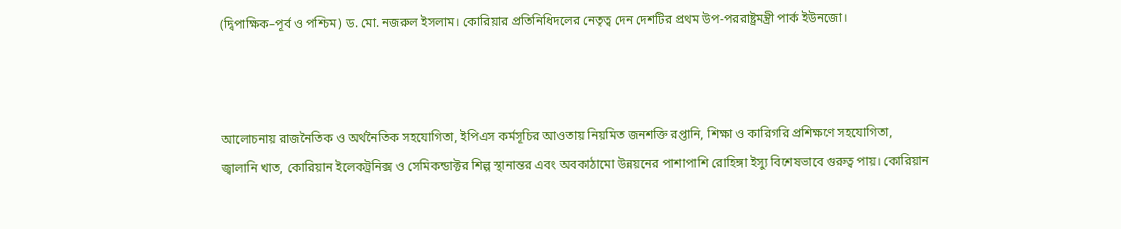(দ্বিপাক্ষিক–পূর্ব ও পশ্চিম) ড. মো. নজরুল ইসলাম। কোরিয়ার প্রতিনিধিদলের নেতৃত্ব দেন দেশটির প্রথম উপ-পররাষ্ট্রমন্ত্রী পার্ক ইউনজো।



আলোচনায় রাজনৈতিক ও অর্থনৈতিক সহযোগিতা, ইপিএস কর্মসূচির আওতায় নিয়মিত জনশক্তি রপ্তানি, শিক্ষা ও কারিগরি প্রশিক্ষণে সহযোগিতা, জ্বালানি খাত, কোরিয়ান ইলেকট্রনিক্স ও সেমিকন্ডাক্টর শিল্প স্থানান্তর এবং অবকাঠামো উন্নয়নের পাশাপাশি রোহিঙ্গা ইস্যু বিশেষভাবে গুরুত্ব পায়। কোরিয়ান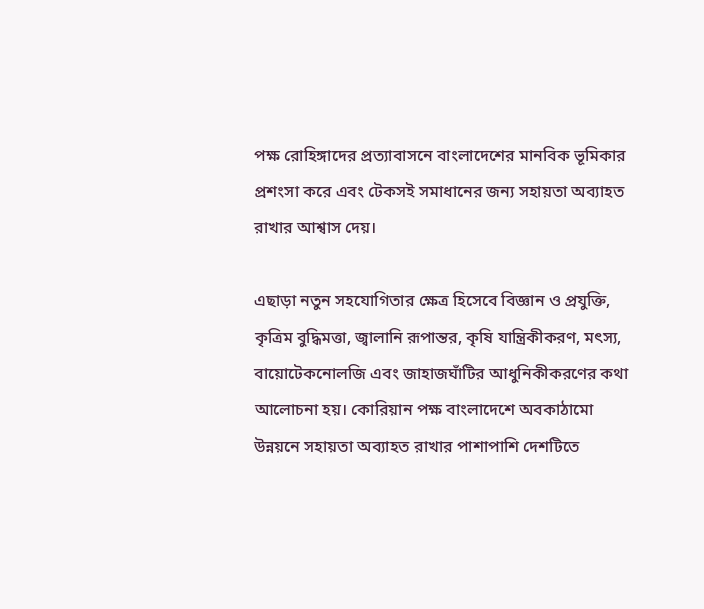পক্ষ রোহিঙ্গাদের প্রত্যাবাসনে বাংলাদেশের মানবিক ভূমিকার প্রশংসা করে এবং টেকসই সমাধানের জন্য সহায়তা অব্যাহত রাখার আশ্বাস দেয়।

এছাড়া নতুন সহযোগিতার ক্ষেত্র হিসেবে বিজ্ঞান ও প্রযুক্তি, কৃত্রিম বুদ্ধিমত্তা, জ্বালানি রূপান্তর, কৃষি যান্ত্রিকীকরণ, মৎস্য, বায়োটেকনোলজি এবং জাহাজঘাঁটির আধুনিকীকরণের কথা আলোচনা হয়। কোরিয়ান পক্ষ বাংলাদেশে অবকাঠামো উন্নয়নে সহায়তা অব্যাহত রাখার পাশাপাশি দেশটিতে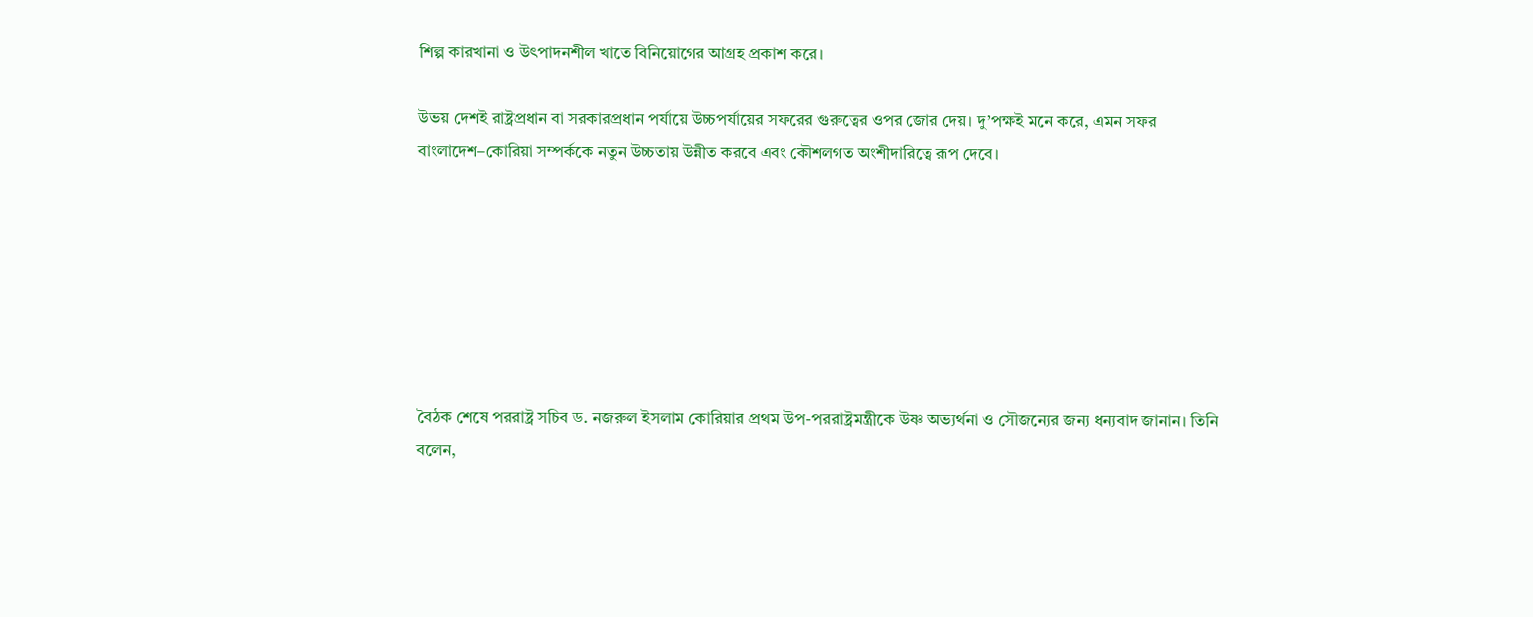শিল্প কারখানা ও উৎপাদনশীল খাতে বিনিয়োগের আগ্রহ প্রকাশ করে।

উভয় দেশই রাষ্ট্রপ্রধান বা সরকারপ্রধান পর্যায়ে উচ্চপর্যায়ের সফরের গুরুত্বের ওপর জোর দেয়। দু’পক্ষই মনে করে, এমন সফর বাংলাদেশ–কোরিয়া সম্পর্ককে নতুন উচ্চতায় উন্নীত করবে এবং কৌশলগত অংশীদারিত্বে রূপ দেবে।







বৈঠক শেষে পররাষ্ট্র সচিব ড. নজরুল ইসলাম কোরিয়ার প্রথম উপ-পররাষ্ট্রমন্ত্রীকে উষ্ণ অভ্যর্থনা ও সৌজন্যের জন্য ধন্যবাদ জানান। তিনি বলেন,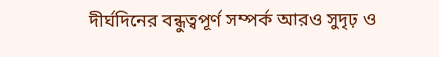দীর্ঘদিনের বন্ধুত্বপূর্ণ সম্পর্ক আরও সুদৃঢ় ও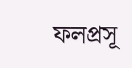ফলপ্রসূ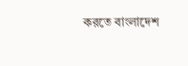করতে বাংলাদেশ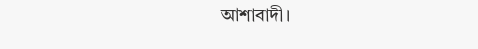আশাবাদী।